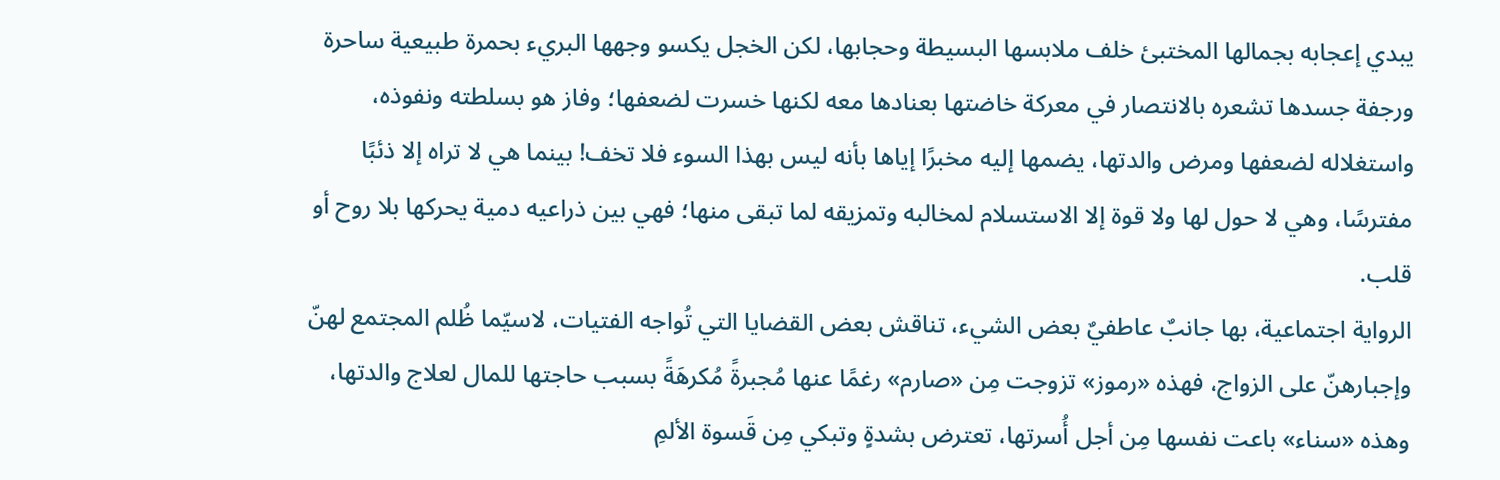يبدي إعجابه بجمالها المختبئ خلف ملابسها البسيطة وحجابها، لكن الخجل يكسو وجهها البريء بحمرة طبيعية ساحرة ورجفة جسدها تشعره بالانتصار في معركة خاضتها بعنادها معه لكنها خسرت لضعفها؛ وفاز هو بسلطته ونفوذه، واستغلاله لضعفها ومرض والدتها، يضمها إليه مخبرًا إياها بأنه ليس بهذا السوء فلا تخف! بينما هي لا تراه إلا ذئبًا مفترسًا، وهي لا حول لها ولا قوة إلا الاستسلام لمخالبه وتمزيقه لما تبقى منها؛ فهي بين ذراعيه دمية يحركها بلا روح أو قلب.
الرواية اجتماعية، بها جانبٌ عاطفيٌ بعض الشيء، تناقش بعض القضايا التي تُواجه الفتيات، لاسيّما ظُلم المجتمع لهنّ وإجبارهنّ على الزواج، فهذه «رموز» تزوجت مِن «صارم» رغمًا عنها مُجبرةً مُكرهَةً بسبب حاجتها للمال لعلاج والدتها، وهذه «سناء» باعت نفسها مِن أجل أُسرتها، تعترض بشدةٍ وتبكي مِن قَسوة الألمِ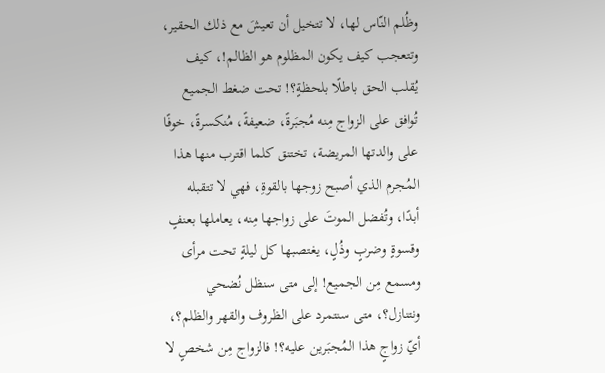وظُلم النّاس لها، لا تتخيل أن تعيشَ مع ذلك الحقير، وتتعجب كيف يكون المظلوم هو الظالم!، كيف يُقلب الحق باطلًا بلحظةٍ؟! تحت ضغط الجميع تُوافق على الزواج مِنه مُجبَرةً، ضعيفةً، مُنكسرةً، خوفًا على والدتها المريضة، تختنق كلما اقترب منها هذا المُجرم الذي أصبح زوجها بالقوةِ، فهي لا تتقبله أبدًا، وتُفضل الموتَ على زواجها مِنه، يعاملها بعنفٍ وقسوةٍ وضربٍ وذُلٍ، يغتصبها كل ليلةٍ تحت مرأى ومسمع مِن الجميع! إلى متى سنظل نُضحي ونتنازل؟، متى سنتمرد على الظروف والقهر والظلم؟، أيّ زواجٍ هذا المُجبَرين عليه؟! فالزواج مِن شخصٍ لا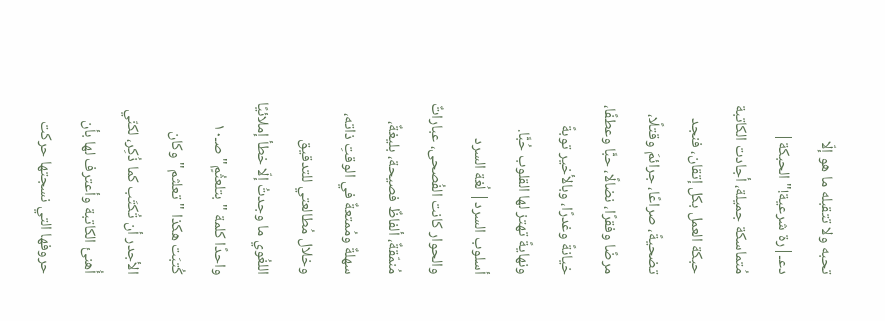تحبه ولا تتقبله ما هو إلّا دعـ|رة شرعية!" الحبكة| مُتماسكة جميلة، أجادت الكاتبة حبكة العمل بكل إتقان، فنجد تضحيةً، صراعًا، جرائمَ وقتلًا، مرضًا وفقرًا، نضالًا، حبًّا وعطفًا، خيانةً وغدرًا، وبالأخير توبةً ونهايةً تهتز لها القلوب حُبًّا. أسلوب السرد| لُغة السرد والحوار كانت الفُصحى، عباراتٌ مُنمّقةٌ، ألفاظٌ فصيحة، بليغةٌ، سهلةٌ ومُمتعةٌ في الوقتِ ذاته، وخلال مُطالعتي للتدقيق اللغُوي ما وجدتُ إلّا خطأ إملائيًا واحدًا كلمة "بتلعثُمٍ" صـ١٠ كُتبَت هكذا "تعلثم" وكان الأجدر أن تُكتَب كما ذُكِر، لكنّي أُهنئ الكاتبة وأعترف لها بأن حروفها التي نسجتها حركت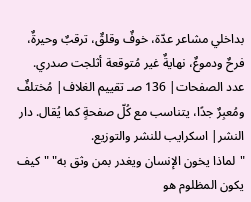بداخلي مشاعر عدّة، خوفٌ وقلقٌ، ترقبٌ وحيرةٌ، فرحٌ ودموعٌ، نهايةٌ غير مُتوقعة أثلجت صدري. عدد الصفحات| 136 صـ تقييم الغلاف| مُختلفٌ ومُعبِرٌ جدًا، يتناسب مع كُلّ صفحةٍ كما يُقال. دار النشر| اسكرايب للنشر والتوزيع.
"لماذا يخون الإنسان ويغدر بمن وثق به" "كيف يكون المظلوم هو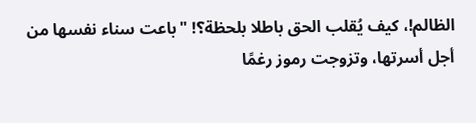الظالم!، كيف يُقلب الحق باطلا بلحظة؟! "باعت سناء نفسها من أجل أسرتها، وتزوجت رموز رغمًا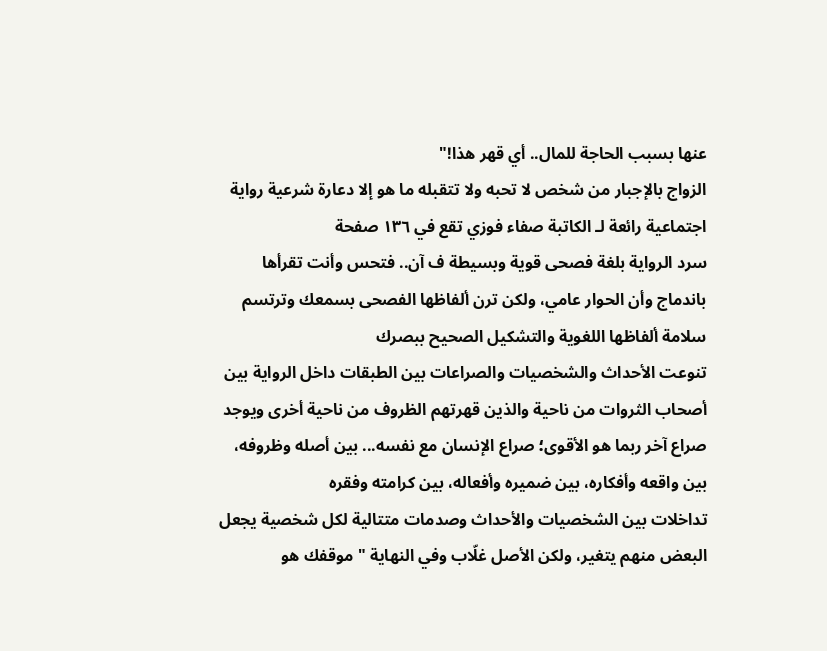عنها بسبب الحاجة للمال.. أي قهر هذا!"
الزواج بالإجبار من شخص لا تحبه ولا تتقبله ما هو إلا دعارة شرعية رواية اجتماعية رائعة لـ الكاتبة صفاء فوزي تقع في ١٣٦ صفحة
سرد الرواية بلغة فصحى قوية وبسيطة ف آن.. فتحس وأنت تقرأها باندماج وأن الحوار عامي، ولكن ترن ألفاظها الفصحى بسمعك وترتسم سلامة ألفاظها اللغوية والتشكيل الصحيح ببصرك
تنوعت الأحداث والشخصيات والصراعات بين الطبقات داخل الرواية بين أصحاب الثروات من ناحية والذين قهرتهم الظروف من ناحية أخرى ويوجد صراع آخر ربما هو الأقوى؛ صراع الإنسان مع نفسه... بين أصله وظروفه، بين واقعه وأفكاره، بين ضميره وأفعاله، بين كرامته وفقره
تداخلات بين الشخصيات والأحداث وصدمات متتالية لكل شخصية يجعل البعض منهم يتغير، ولكن الأصل غلّاب وفي النهاية "موقفك هو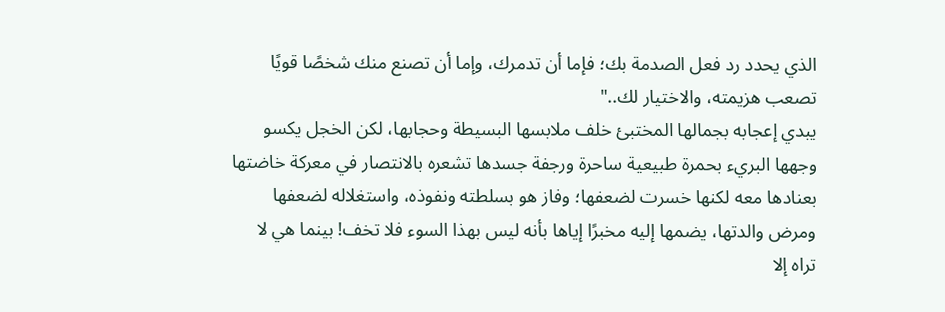الذي يحدد رد فعل الصدمة بك؛ فإما أن تدمرك، وإما أن تصنع منك شخصًا قويًا تصعب هزيمته، والاختيار لك.."
يبدي إعجابه بجمالها المختبئ خلف ملابسها البسيطة وحجابها، لكن الخجل يكسو وجهها البريء بحمرة طبيعية ساحرة ورجفة جسدها تشعره بالانتصار في معركة خاضتها بعنادها معه لكنها خسرت لضعفها؛ وفاز هو بسلطته ونفوذه، واستغلاله لضعفها ومرض والدتها، يضمها إليه مخبرًا إياها بأنه ليس بهذا السوء فلا تخف! بينما هي لا تراه إلا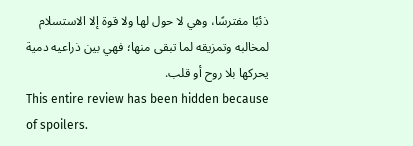ذئبًا مفترسًا، وهي لا حول لها ولا قوة إلا الاستسلام لمخالبه وتمزيقه لما تبقى منها؛ فهي بين ذراعيه دمية يحركها بلا روح أو قلب.
This entire review has been hidden because of spoilers.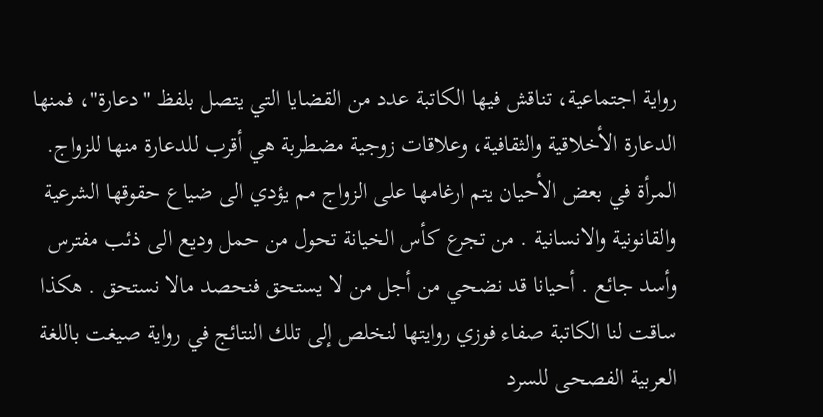رواية اجتماعية، تناقش فيها الكاتبة عدد من القضايا التي يتصل بلفظ "دعارة"، فمنها الدعارة الأخلاقية والثقافية، وعلاقات زوجية مضطربة هي أقرب للدعارة منها للزواج. المرأة في بعض الأحيان يتم ارغامها على الزواج مم يؤدي الى ضياع حقوقها الشرعية والقانونية والانسانية . من تجرع كأس الخيانة تحول من حمل وديع الى ذئب مفترس وأسد جائع . أحيانا قد نضحي من أجل من لا يستحق فنحصد مالا نستحق . هكذا ساقت لنا الكاتبة صفاء فوزي روايتها لنخلص إلى تلك النتائج في رواية صيغت باللغة العربية الفصحى للسرد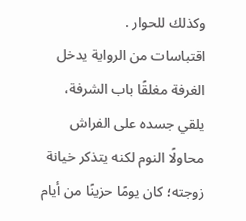وكذلك للحوار .
اقتباسات من الرواية يدخل الغرفة مغلقًا باب الشرفة، يلقي جسده على الفراش محاولًا النوم لكنه يتذكر خيانة زوجته؛ كان يومًا حزينًا من أيام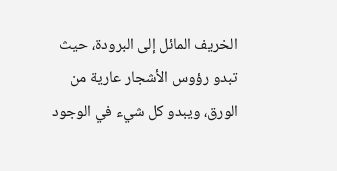الخريف المائل إلى البرودة، حيث تبدو رؤوس الأشجار عارية من الورق، ويبدو كل شيء في الوجود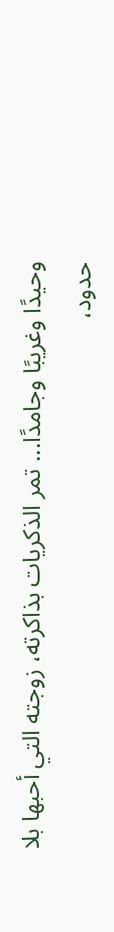وحيدًا وغريبًا وجامدًا... تمر الذكريات بذاكرته، زوجته التي أحبها بلا حدود،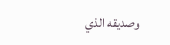وصديقه الذي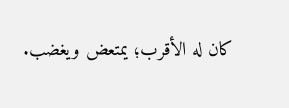كان له الأقرب؛ يمتعض ويغضب.